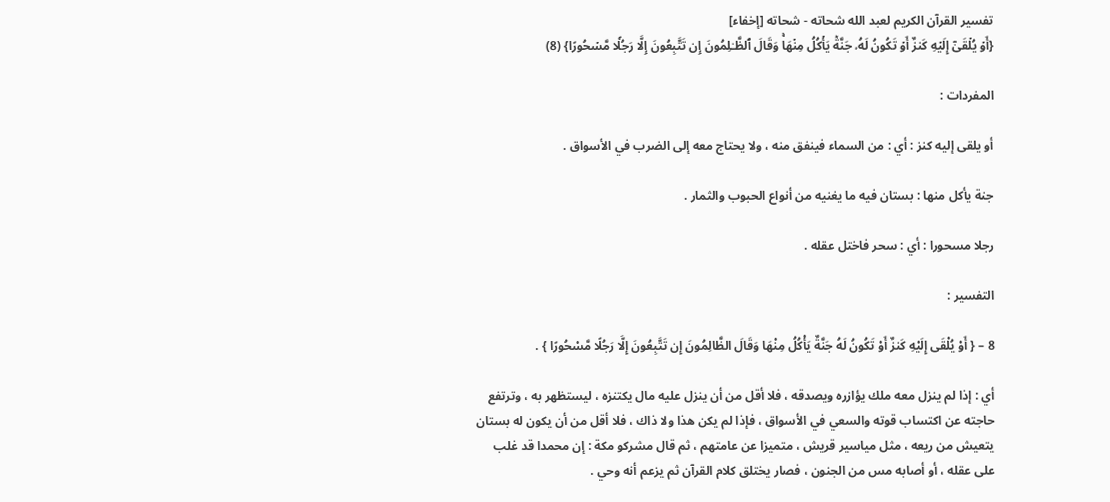تفسير القرآن الكريم لعبد الله شحاته - شحاته [إخفاء]
{أَوۡ يُلۡقَىٰٓ إِلَيۡهِ كَنزٌ أَوۡ تَكُونُ لَهُۥ جَنَّةٞ يَأۡكُلُ مِنۡهَاۚ وَقَالَ ٱلظَّـٰلِمُونَ إِن تَتَّبِعُونَ إِلَّا رَجُلٗا مَّسۡحُورًا} (8)

المفردات :

أو يلقى إليه كنز : أي : من السماء فينفق منه ، ولا يحتاج معه إلى الضرب في الأسواق .

جنة يأكل منها : بستان فيه ما يغنيه من أنواع الحبوب والثمار .

رجلا مسحورا : أي : سحر فاختل عقله .

التفسير :

8 – { أَوْ يُلْقَى إِلَيْهِ كَنزٌ أَوْ تَكُونُ لَهُ جَنَّةٌ يَأْكُلُ مِنْهَا وَقَالَ الظَّالِمُونَ إِن تَتَّبِعُونَ إِلَّا رَجُلًا مَّسْحُورًا } .

أي : إذا لم ينزل معه ملك يؤازره ويصدقه ، فلا أقل من أن ينزل عليه مال يكتنزه ، ليستظهر به ، وترتفع حاجته عن اكتساب قوته والسعي في الأسواق ، فإذا لم يكن هذا ولا ذاك ، فلا أقل من أن يكون له بستان يتعيش من ريعه ، مثل مياسير قريش ، متميزا عن عامتهم ، ثم قال مشركو مكة : إن محمدا قد غلب على عقله ، أو أصابه مس من الجنون ، فصار يختلق كلام القرآن ثم يزعم أنه وحي .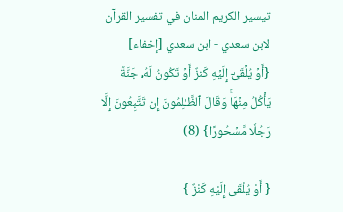تيسير الكريم المنان في تفسير القرآن لابن سعدي - ابن سعدي [إخفاء]
{أَوۡ يُلۡقَىٰٓ إِلَيۡهِ كَنزٌ أَوۡ تَكُونُ لَهُۥ جَنَّةٞ يَأۡكُلُ مِنۡهَاۚ وَقَالَ ٱلظَّـٰلِمُونَ إِن تَتَّبِعُونَ إِلَّا رَجُلٗا مَّسۡحُورًا} (8)

{ أَوْ يُلْقَى إِلَيْهِ كَنْزٌ }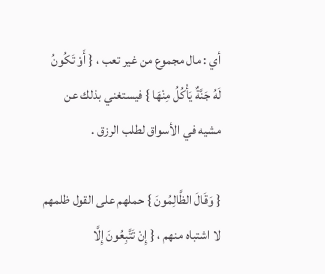أي : مال مجموع من غير تعب ، { أَوْ تَكُونُ لَهُ جَنَّةٌ يَأْكُلُ مِنْهَا } فيستغني بذلك عن مشيه في الأسواق لطلب الرزق .

{ وَقَالَ الظَّالِمُونَ } حملهم على القول ظلمهم لا اشتباه منهم ، { إِنْ تَتَّبِعُونَ إِلَّا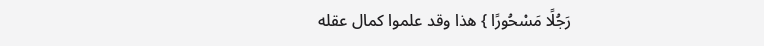رَجُلًا مَسْحُورًا } هذا وقد علموا كمال عقله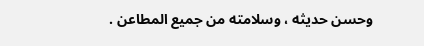وحسن حديثه ، وسلامته من جميع المطاعن .